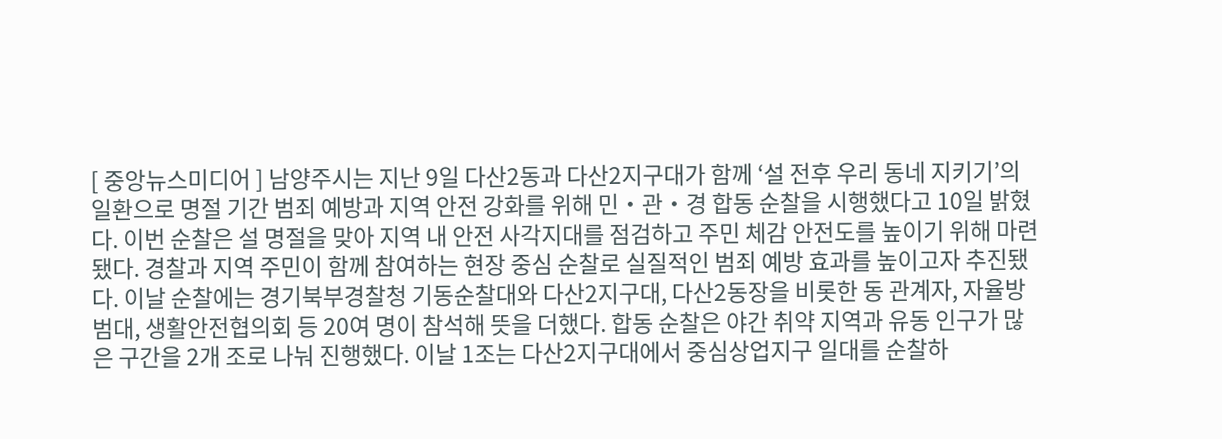[ 중앙뉴스미디어 ] 남양주시는 지난 9일 다산2동과 다산2지구대가 함께 ‘설 전후 우리 동네 지키기’의 일환으로 명절 기간 범죄 예방과 지역 안전 강화를 위해 민‧관‧경 합동 순찰을 시행했다고 10일 밝혔다. 이번 순찰은 설 명절을 맞아 지역 내 안전 사각지대를 점검하고 주민 체감 안전도를 높이기 위해 마련됐다. 경찰과 지역 주민이 함께 참여하는 현장 중심 순찰로 실질적인 범죄 예방 효과를 높이고자 추진됐다. 이날 순찰에는 경기북부경찰청 기동순찰대와 다산2지구대, 다산2동장을 비롯한 동 관계자, 자율방범대, 생활안전협의회 등 20여 명이 참석해 뜻을 더했다. 합동 순찰은 야간 취약 지역과 유동 인구가 많은 구간을 2개 조로 나눠 진행했다. 이날 1조는 다산2지구대에서 중심상업지구 일대를 순찰하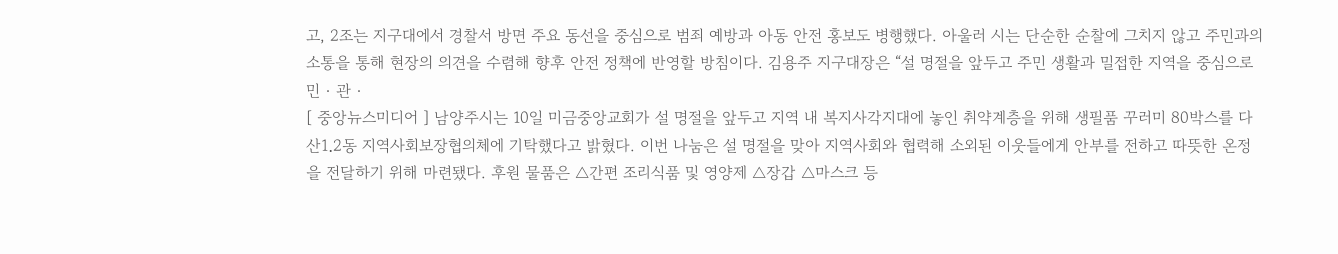고, 2조는 지구대에서 경찰서 방면 주요 동선을 중심으로 범죄 예방과 아동 안전 홍보도 병행했다. 아울러 시는 단순한 순찰에 그치지 않고 주민과의 소통을 통해 현장의 의견을 수렴해 향후 안전 정책에 반영할 방침이다. 김용주 지구대장은 “설 명절을 앞두고 주민 생활과 밀접한 지역을 중심으로 민‧관‧
[ 중앙뉴스미디어 ] 남양주시는 10일 미금중앙교회가 설 명절을 앞두고 지역 내 복지사각지대에 놓인 취약계층을 위해 생필품 꾸러미 80박스를 다산1․2동 지역사회보장협의체에 기탁했다고 밝혔다. 이번 나눔은 설 명절을 맞아 지역사회와 협력해 소외된 이웃들에게 안부를 전하고 따뜻한 온정을 전달하기 위해 마련됐다. 후원 물품은 △간편 조리식품 및 영양제 △장갑 △마스크 등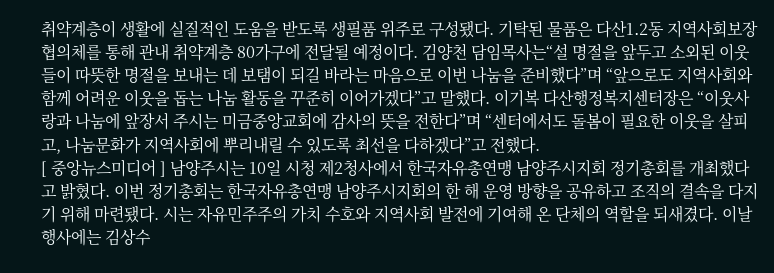취약계층이 생활에 실질적인 도움을 받도록 생필품 위주로 구성됐다. 기탁된 물품은 다산1․2동 지역사회보장협의체를 통해 관내 취약계층 80가구에 전달될 예정이다. 김양천 담임목사는“설 명절을 앞두고 소외된 이웃들이 따뜻한 명절을 보내는 데 보탬이 되길 바라는 마음으로 이번 나눔을 준비했다”며 “앞으로도 지역사회와 함께 어려운 이웃을 돕는 나눔 활동을 꾸준히 이어가겠다”고 말했다. 이기복 다산행정복지센터장은 “이웃사랑과 나눔에 앞장서 주시는 미금중앙교회에 감사의 뜻을 전한다”며 “센터에서도 돌봄이 필요한 이웃을 살피고, 나눔문화가 지역사회에 뿌리내릴 수 있도록 최선을 다하겠다”고 전했다.
[ 중앙뉴스미디어 ] 남양주시는 10일 시청 제2청사에서 한국자유총연맹 남양주시지회 정기총회를 개최했다고 밝혔다. 이번 정기총회는 한국자유총연맹 남양주시지회의 한 해 운영 방향을 공유하고 조직의 결속을 다지기 위해 마련됐다. 시는 자유민주주의 가치 수호와 지역사회 발전에 기여해 온 단체의 역할을 되새겼다. 이날 행사에는 김상수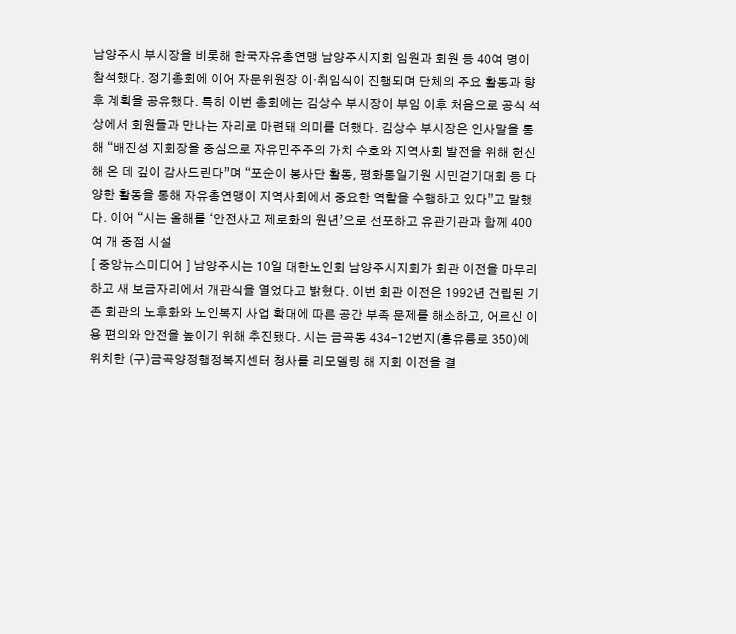남양주시 부시장을 비롯해 한국자유총연맹 남양주시지회 임원과 회원 등 40여 명이 참석했다. 정기총회에 이어 자문위원장 이·취임식이 진행되며 단체의 주요 활동과 향후 계획을 공유했다. 특히 이번 총회에는 김상수 부시장이 부임 이후 처음으로 공식 석상에서 회원들과 만나는 자리로 마련돼 의미를 더했다. 김상수 부시장은 인사말을 통해 “배진성 지회장을 중심으로 자유민주주의 가치 수호와 지역사회 발전을 위해 헌신해 온 데 깊이 감사드린다”며 “포순이 봉사단 활동, 평화통일기원 시민걷기대회 등 다양한 활동을 통해 자유총연맹이 지역사회에서 중요한 역할을 수행하고 있다”고 말했다. 이어 “시는 올해를 ‘안전사고 제로화의 원년’으로 선포하고 유관기관과 함께 400여 개 중점 시설
[ 중앙뉴스미디어 ] 남양주시는 10일 대한노인회 남양주시지회가 회관 이전을 마무리하고 새 보금자리에서 개관식을 열었다고 밝혔다. 이번 회관 이전은 1992년 건립된 기존 회관의 노후화와 노인복지 사업 확대에 따른 공간 부족 문제를 해소하고, 어르신 이용 편의와 안전을 높이기 위해 추진됐다. 시는 금곡동 434-12번지(홍유릉로 350)에 위치한 (구)금곡양정행정복지센터 청사를 리모델링 해 지회 이전을 결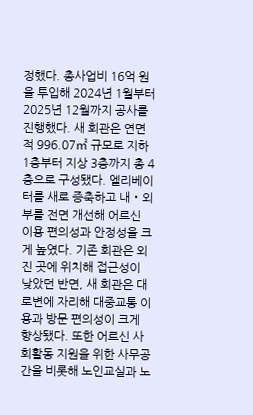정했다. 총사업비 16억 원을 투입해 2024년 1월부터 2025년 12월까지 공사를 진행했다. 새 회관은 연면적 996.07㎡ 규모로 지하 1층부터 지상 3층까지 총 4층으로 구성됐다. 엘리베이터를 새로 증축하고 내‧외부를 전면 개선해 어르신 이용 편의성과 안정성을 크게 높였다. 기존 회관은 외진 곳에 위치해 접근성이 낮았던 반면, 새 회관은 대로변에 자리해 대중교통 이용과 방문 편의성이 크게 향상됐다. 또한 어르신 사회활동 지원을 위한 사무공간을 비롯해 노인교실과 노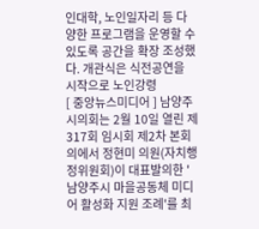인대학, 노인일자리 등 다양한 프로그램을 운영할 수 있도록 공간을 확장 조성했다. 개관식은 식전공연을 시작으로 노인강령
[ 중앙뉴스미디어 ] 남양주시의회는 2월 10일 열린 제317회 임시회 제2차 본회의에서 정현미 의원(자치행정위원회)이 대표발의한 '남양주시 마을공동체 미디어 활성화 지원 조례'를 최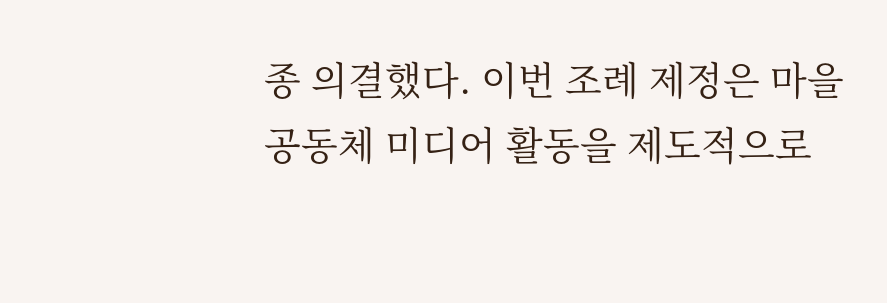종 의결했다. 이번 조례 제정은 마을공동체 미디어 활동을 제도적으로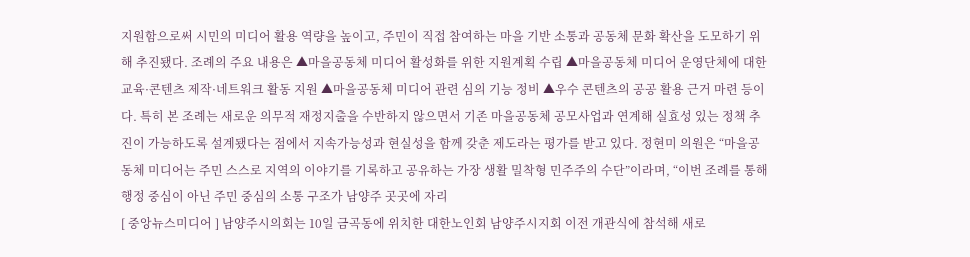지원함으로써 시민의 미디어 활용 역량을 높이고, 주민이 직접 참여하는 마을 기반 소통과 공동체 문화 확산을 도모하기 위해 추진됐다. 조례의 주요 내용은 ▲마을공동체 미디어 활성화를 위한 지원계획 수립 ▲마을공동체 미디어 운영단체에 대한 교육·콘텐츠 제작·네트워크 활동 지원 ▲마을공동체 미디어 관련 심의 기능 정비 ▲우수 콘텐츠의 공공 활용 근거 마련 등이다. 특히 본 조례는 새로운 의무적 재정지출을 수반하지 않으면서 기존 마을공동체 공모사업과 연계해 실효성 있는 정책 추진이 가능하도록 설계됐다는 점에서 지속가능성과 현실성을 함께 갖춘 제도라는 평가를 받고 있다. 정현미 의원은 “마을공동체 미디어는 주민 스스로 지역의 이야기를 기록하고 공유하는 가장 생활 밀착형 민주주의 수단”이라며, “이번 조례를 통해 행정 중심이 아닌 주민 중심의 소통 구조가 남양주 곳곳에 자리
[ 중앙뉴스미디어 ] 남양주시의회는 10일 금곡동에 위치한 대한노인회 남양주시지회 이전 개관식에 참석해 새로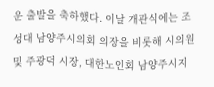운 출발을 축하했다. 이날 개관식에는 조성대 남양주시의회 의장을 비롯해 시의원 및 주광덕 시장, 대한노인회 남양주시지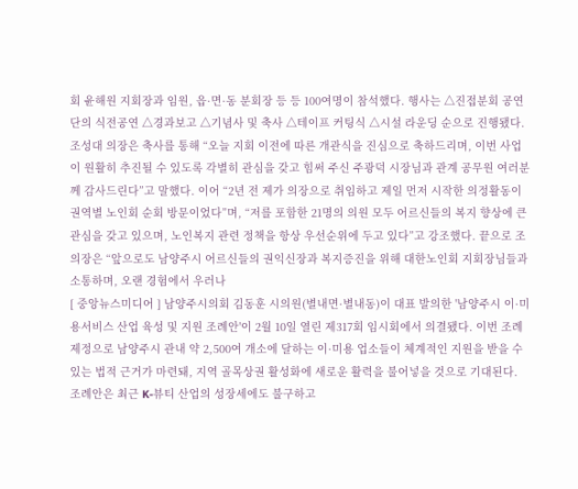회 윤해원 지회장과 임원, 읍·면·동 분회장 등 등 100여명이 참석했다. 행사는 △진접분회 공연단의 식전공연 △경과보고 △기념사 및 축사 △테이프 커팅식 △시설 라운딩 순으로 진행됐다. 조성대 의장은 축사를 통해 “오늘 지회 이전에 따른 개관식을 진심으로 축하드리며, 이번 사업이 원활히 추진될 수 있도록 각별히 관심을 갖고 힘써 주신 주광덕 시장님과 관계 공무원 여러분께 감사드린다”고 말했다. 이어 “2년 전 제가 의장으로 취임하고 제일 먼저 시작한 의정활동이 권역별 노인회 순회 방문이었다”며, “저를 포함한 21명의 의원 모두 어르신들의 복지 향상에 큰 관심을 갖고 있으며, 노인복지 관련 정책을 항상 우선순위에 두고 있다”고 강조했다. 끝으로 조 의장은 “앞으로도 남양주시 어르신들의 권익신장과 복지증진을 위해 대한노인회 지회장님들과 소통하며, 오랜 경험에서 우러나
[ 중앙뉴스미디어 ] 남양주시의회 김동훈 시의원(별내면·별내동)이 대표 발의한 '남양주시 이·미용서비스 산업 육성 및 지원 조례안'이 2월 10일 열린 제317회 임시회에서 의결됐다. 이번 조례 제정으로 남양주시 관내 약 2,500여 개소에 달하는 이·미용 업소들이 체계적인 지원을 받을 수 있는 법적 근거가 마련돼, 지역 골목상권 활성화에 새로운 활력을 불어넣을 것으로 기대된다. 조례안은 최근 K-뷰티 산업의 성장세에도 불구하고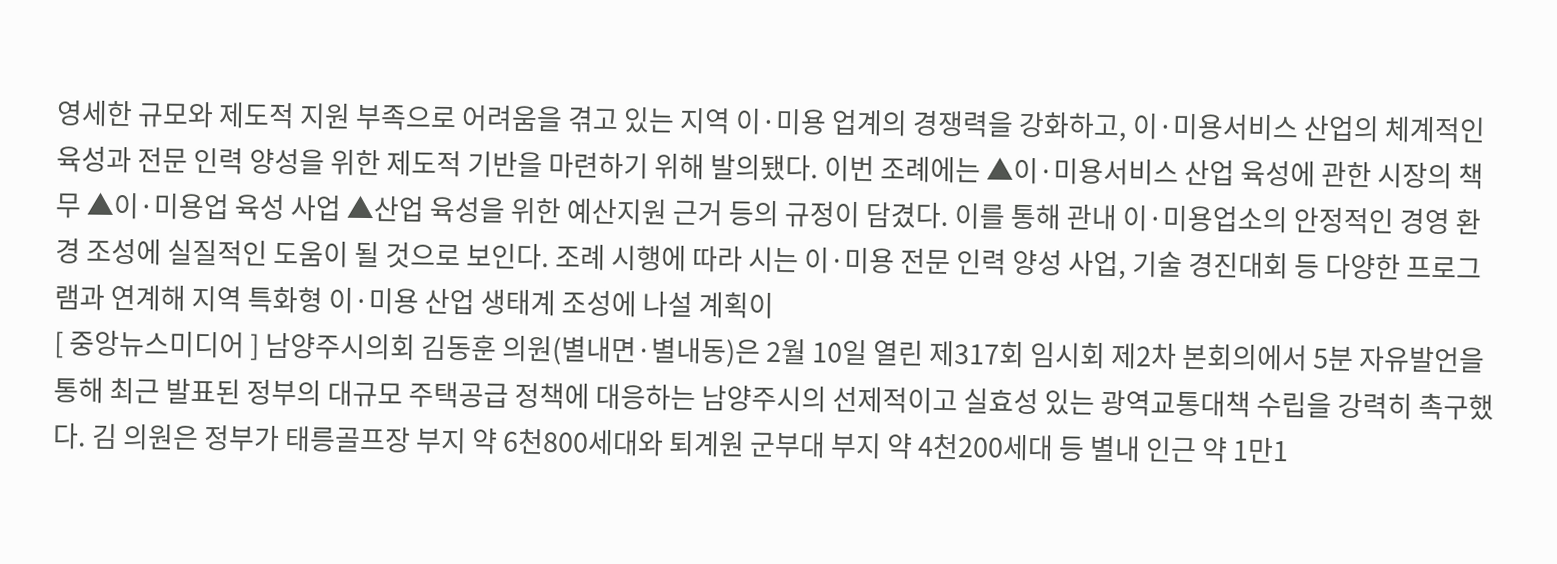영세한 규모와 제도적 지원 부족으로 어려움을 겪고 있는 지역 이·미용 업계의 경쟁력을 강화하고, 이·미용서비스 산업의 체계적인 육성과 전문 인력 양성을 위한 제도적 기반을 마련하기 위해 발의됐다. 이번 조례에는 ▲이·미용서비스 산업 육성에 관한 시장의 책무 ▲이·미용업 육성 사업 ▲산업 육성을 위한 예산지원 근거 등의 규정이 담겼다. 이를 통해 관내 이·미용업소의 안정적인 경영 환경 조성에 실질적인 도움이 될 것으로 보인다. 조례 시행에 따라 시는 이·미용 전문 인력 양성 사업, 기술 경진대회 등 다양한 프로그램과 연계해 지역 특화형 이·미용 산업 생태계 조성에 나설 계획이
[ 중앙뉴스미디어 ] 남양주시의회 김동훈 의원(별내면·별내동)은 2월 10일 열린 제317회 임시회 제2차 본회의에서 5분 자유발언을 통해 최근 발표된 정부의 대규모 주택공급 정책에 대응하는 남양주시의 선제적이고 실효성 있는 광역교통대책 수립을 강력히 촉구했다. 김 의원은 정부가 태릉골프장 부지 약 6천800세대와 퇴계원 군부대 부지 약 4천200세대 등 별내 인근 약 1만1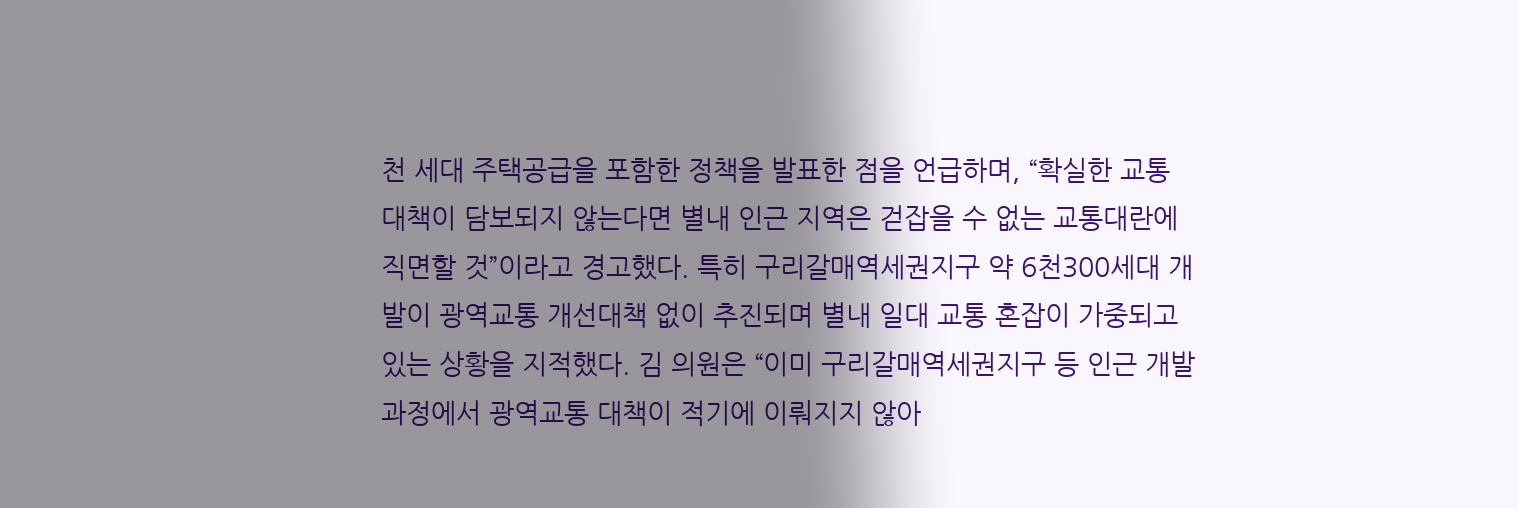천 세대 주택공급을 포함한 정책을 발표한 점을 언급하며, “확실한 교통 대책이 담보되지 않는다면 별내 인근 지역은 걷잡을 수 없는 교통대란에 직면할 것”이라고 경고했다. 특히 구리갈매역세권지구 약 6천300세대 개발이 광역교통 개선대책 없이 추진되며 별내 일대 교통 혼잡이 가중되고 있는 상황을 지적했다. 김 의원은 “이미 구리갈매역세권지구 등 인근 개발 과정에서 광역교통 대책이 적기에 이뤄지지 않아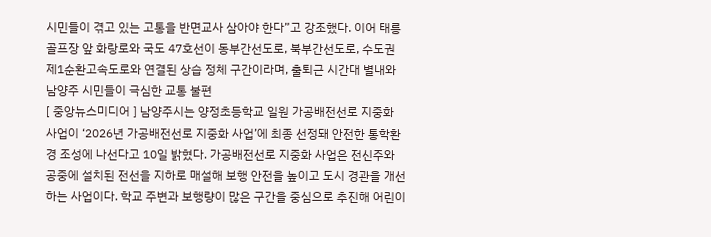시민들이 겪고 있는 고통을 반면교사 삼아야 한다”고 강조했다. 이어 태릉골프장 앞 화랑로와 국도 47호선이 동부간선도로, 북부간선도로, 수도권 제1순환고속도로와 연결된 상습 정체 구간이라며, 출퇴근 시간대 별내와 남양주 시민들이 극심한 교통 불편
[ 중앙뉴스미디어 ] 남양주시는 양정초등학교 일원 가공배전선로 지중화 사업이 ‘2026년 가공배전선로 지중화 사업’에 최종 선정돼 안전한 통학환경 조성에 나선다고 10일 밝혔다. 가공배전선로 지중화 사업은 전신주와 공중에 설치된 전선을 지하로 매설해 보행 안전을 높이고 도시 경관을 개선하는 사업이다. 학교 주변과 보행량이 많은 구간을 중심으로 추진해 어린이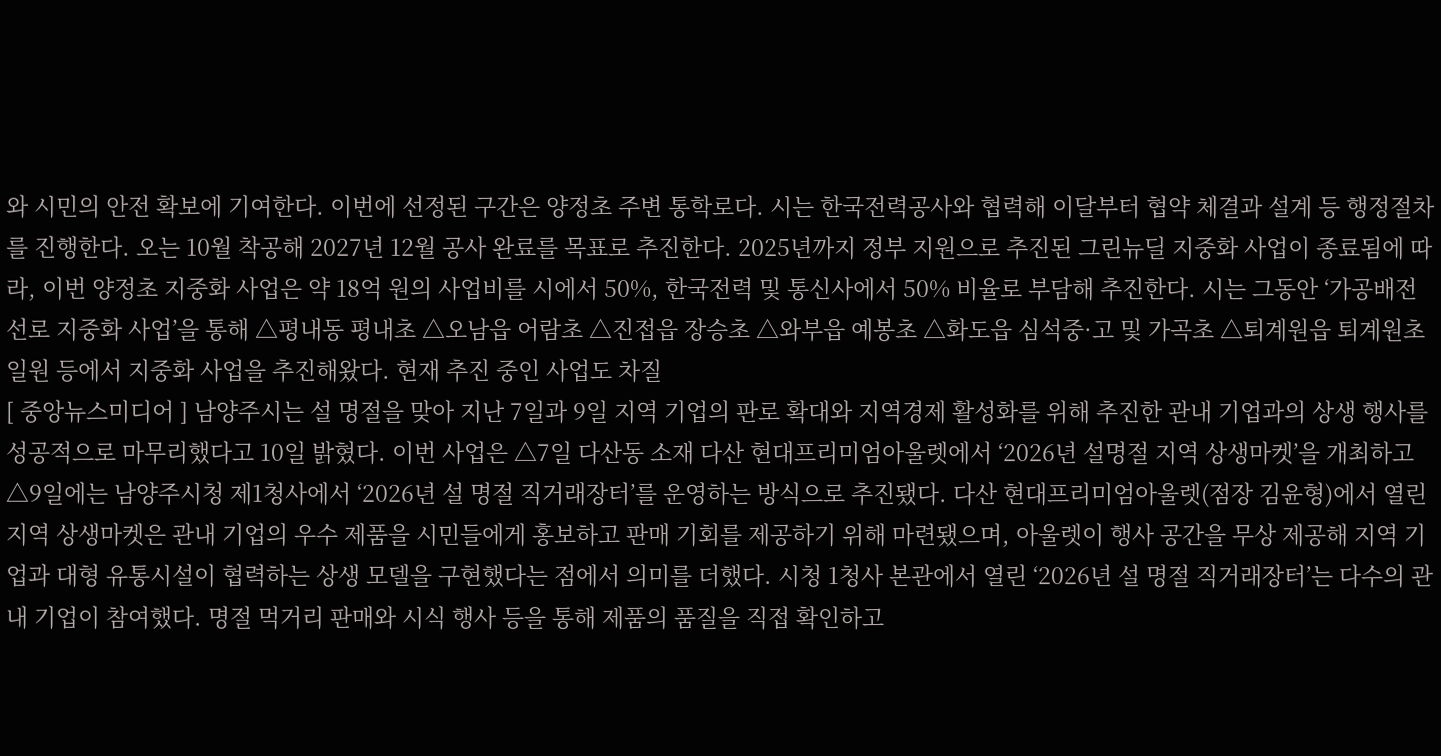와 시민의 안전 확보에 기여한다. 이번에 선정된 구간은 양정초 주변 통학로다. 시는 한국전력공사와 협력해 이달부터 협약 체결과 설계 등 행정절차를 진행한다. 오는 10월 착공해 2027년 12월 공사 완료를 목표로 추진한다. 2025년까지 정부 지원으로 추진된 그린뉴딜 지중화 사업이 종료됨에 따라, 이번 양정초 지중화 사업은 약 18억 원의 사업비를 시에서 50%, 한국전력 및 통신사에서 50% 비율로 부담해 추진한다. 시는 그동안 ‘가공배전선로 지중화 사업’을 통해 △평내동 평내초 △오남읍 어람초 △진접읍 장승초 △와부읍 예봉초 △화도읍 심석중·고 및 가곡초 △퇴계원읍 퇴계원초 일원 등에서 지중화 사업을 추진해왔다. 현재 추진 중인 사업도 차질
[ 중앙뉴스미디어 ] 남양주시는 설 명절을 맞아 지난 7일과 9일 지역 기업의 판로 확대와 지역경제 활성화를 위해 추진한 관내 기업과의 상생 행사를 성공적으로 마무리했다고 10일 밝혔다. 이번 사업은 △7일 다산동 소재 다산 현대프리미엄아울렛에서 ‘2026년 설명절 지역 상생마켓’을 개최하고 △9일에는 남양주시청 제1청사에서 ‘2026년 설 명절 직거래장터’를 운영하는 방식으로 추진됐다. 다산 현대프리미엄아울렛(점장 김윤형)에서 열린 지역 상생마켓은 관내 기업의 우수 제품을 시민들에게 홍보하고 판매 기회를 제공하기 위해 마련됐으며, 아울렛이 행사 공간을 무상 제공해 지역 기업과 대형 유통시설이 협력하는 상생 모델을 구현했다는 점에서 의미를 더했다. 시청 1청사 본관에서 열린 ‘2026년 설 명절 직거래장터’는 다수의 관내 기업이 참여했다. 명절 먹거리 판매와 시식 행사 등을 통해 제품의 품질을 직접 확인하고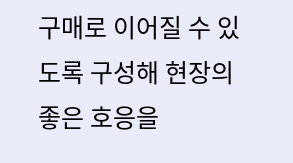구매로 이어질 수 있도록 구성해 현장의 좋은 호응을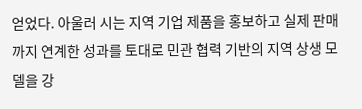얻었다. 아울러 시는 지역 기업 제품을 홍보하고 실제 판매까지 연계한 성과를 토대로 민관 협력 기반의 지역 상생 모델을 강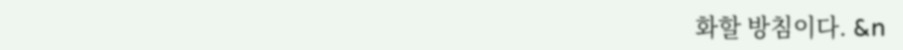화할 방침이다. &n